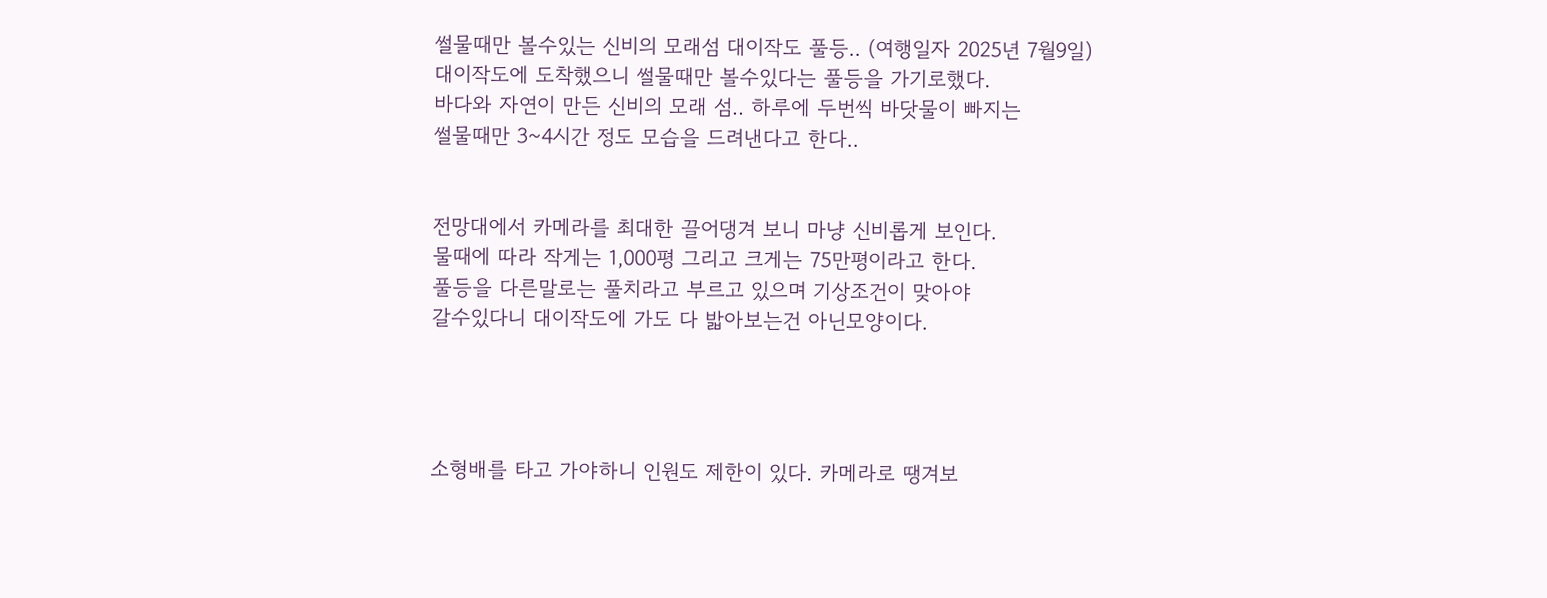썰물때만 볼수있는 신비의 모래섬 대이작도 풀등.. (여행일자 2025년 7월9일)
대이작도에 도착했으니 썰물때만 볼수있다는 풀등을 가기로했다.
바다와 자연이 만든 신비의 모래 섬.. 하루에 두번씩 바닷물이 빠지는
썰물때만 3~4시간 정도 모습을 드려낸다고 한다..


전망대에서 카메라를 최대한 끌어댕겨 보니 마냥 신비롭게 보인다.
물때에 따라 작게는 1,000평 그리고 크게는 75만평이라고 한다.
풀등을 다른말로는 풀치라고 부르고 있으며 기상조건이 맞아야
갈수있다니 대이작도에 가도 다 밟아보는건 아닌모양이다.




소형배를 타고 가야하니 인원도 제한이 있다. 카메라로 땡겨보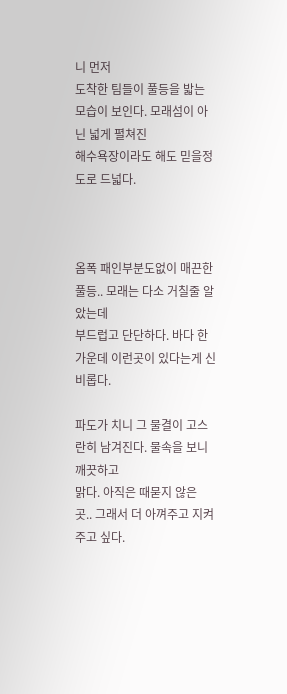니 먼저
도착한 팀들이 풀등을 밟는 모습이 보인다. 모래섬이 아닌 넓게 펼쳐진
해수욕장이라도 해도 믿을정도로 드넓다.



옴폭 패인부분도없이 매끈한 풀등.. 모래는 다소 거칠줄 알았는데
부드럽고 단단하다. 바다 한가운데 이런곳이 있다는게 신비롭다.

파도가 치니 그 물결이 고스란히 남겨진다. 물속을 보니 깨끗하고
맑다. 아직은 때묻지 않은 곳.. 그래서 더 아껴주고 지켜주고 싶다.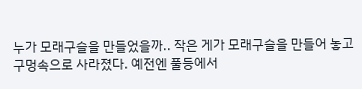누가 모래구슬을 만들었을까.. 작은 게가 모래구슬을 만들어 놓고
구멍속으로 사라졌다. 예전엔 풀등에서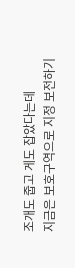조개도 줍고 게도 잡았다는데
지금은 보호구역으로 지정 보전하기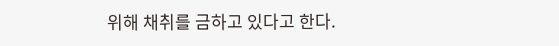위해 채취를 금하고 있다고 한다.